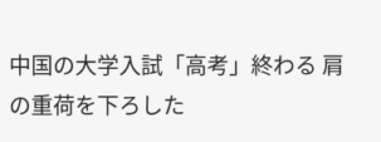中国の大学入試「高考」終わる 肩の重荷を下ろした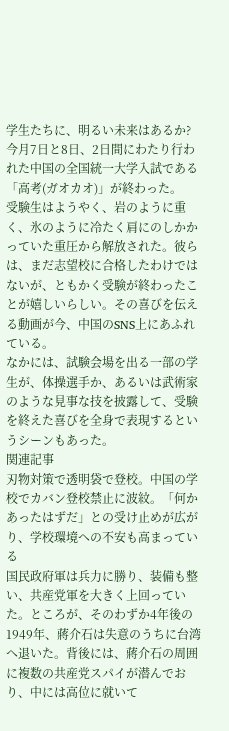学生たちに、明るい未来はあるか?
今月7日と8日、2日間にわたり行われた中国の全国統一大学入試である「高考(ガオカオ)」が終わった。
受験生はようやく、岩のように重く、氷のように冷たく肩にのしかかっていた重圧から解放された。彼らは、まだ志望校に合格したわけではないが、ともかく受験が終わったことが嬉しいらしい。その喜びを伝える動画が今、中国のSNS上にあふれている。
なかには、試験会場を出る一部の学生が、体操選手か、あるいは武術家のような見事な技を披露して、受験を終えた喜びを全身で表現するというシーンもあった。
関連記事
刃物対策で透明袋で登校。中国の学校でカバン登校禁止に波紋。「何かあったはずだ」との受け止めが広がり、学校環境への不安も高まっている
国民政府軍は兵力に勝り、装備も整い、共産党軍を大きく上回っていた。ところが、そのわずか4年後の1949年、蔣介石は失意のうちに台湾へ退いた。背後には、蔣介石の周囲に複数の共産党スパイが潜んでおり、中には高位に就いて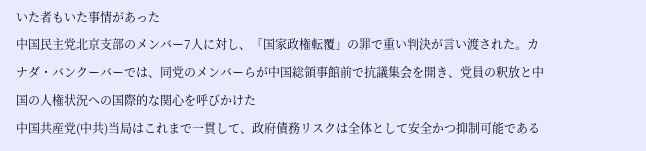いた者もいた事情があった
中国民主党北京支部のメンバー7人に対し、「国家政権転覆」の罪で重い判決が言い渡された。カナダ・バンクーバーでは、同党のメンバーらが中国総領事館前で抗議集会を開き、党員の釈放と中国の人権状況への国際的な関心を呼びかけた
中国共産党(中共)当局はこれまで一貫して、政府債務リスクは全体として安全かつ抑制可能である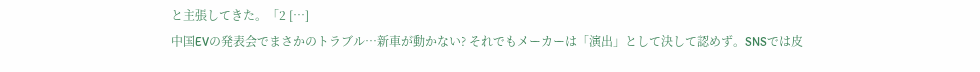と主張してきた。「2 […]
中国EVの発表会でまさかのトラブル…新車が動かない? それでもメーカーは「演出」として決して認めず。SNSでは皮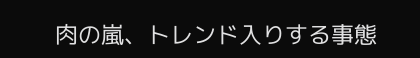肉の嵐、トレンド入りする事態